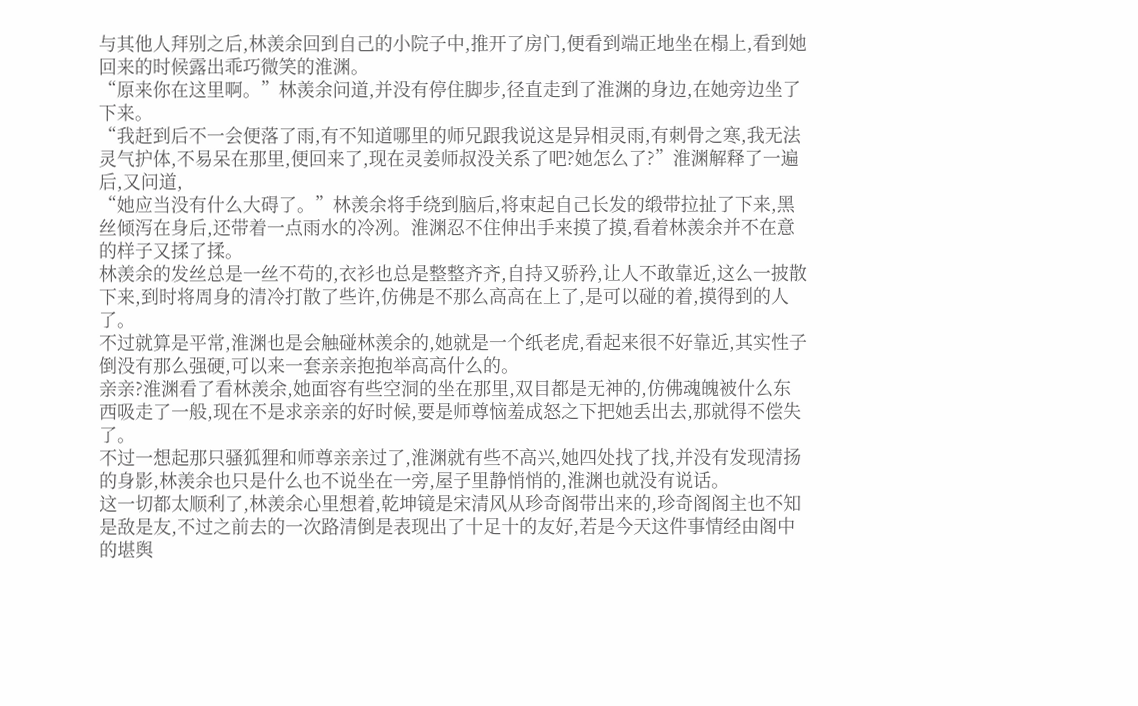与其他人拜别之后,林羡余回到自己的小院子中,推开了房门,便看到端正地坐在榻上,看到她回来的时候露出乖巧微笑的淮渊。
“原来你在这里啊。”林羡余问道,并没有停住脚步,径直走到了淮渊的身边,在她旁边坐了下来。
“我赶到后不一会便落了雨,有不知道哪里的师兄跟我说这是异相灵雨,有刺骨之寒,我无法灵气护体,不易呆在那里,便回来了,现在灵姜师叔没关系了吧?她怎么了?”淮渊解释了一遍后,又问道,
“她应当没有什么大碍了。”林羡余将手绕到脑后,将束起自己长发的缎带拉扯了下来,黑丝倾泻在身后,还带着一点雨水的冷冽。淮渊忍不住伸出手来摸了摸,看着林羡余并不在意的样子又揉了揉。
林羡余的发丝总是一丝不苟的,衣衫也总是整整齐齐,自持又骄矜,让人不敢靠近,这么一披散下来,到时将周身的清冷打散了些许,仿佛是不那么高高在上了,是可以碰的着,摸得到的人了。
不过就算是平常,淮渊也是会触碰林羡余的,她就是一个纸老虎,看起来很不好靠近,其实性子倒没有那么强硬,可以来一套亲亲抱抱举高高什么的。
亲亲?淮渊看了看林羡余,她面容有些空洞的坐在那里,双目都是无神的,仿佛魂魄被什么东西吸走了一般,现在不是求亲亲的好时候,要是师尊恼羞成怒之下把她丢出去,那就得不偿失了。
不过一想起那只骚狐狸和师尊亲亲过了,淮渊就有些不高兴,她四处找了找,并没有发现清扬的身影,林羡余也只是什么也不说坐在一旁,屋子里静悄悄的,淮渊也就没有说话。
这一切都太顺利了,林羡余心里想着,乾坤镜是宋清风从珍奇阁带出来的,珍奇阁阁主也不知是敌是友,不过之前去的一次路清倒是表现出了十足十的友好,若是今天这件事情经由阁中的堪舆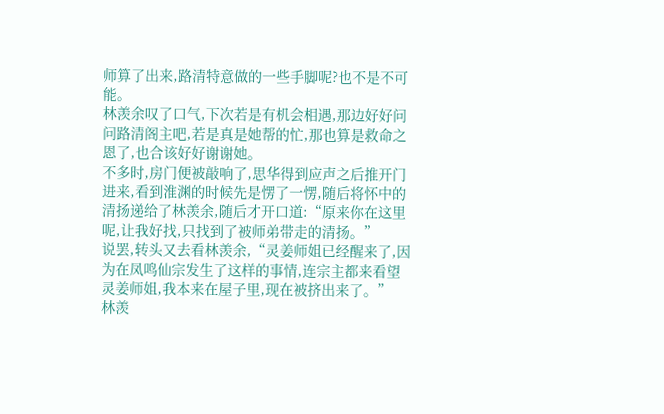师算了出来,路清特意做的一些手脚呢?也不是不可能。
林羡余叹了口气,下次若是有机会相遇,那边好好问问路清阁主吧,若是真是她帮的忙,那也算是救命之恩了,也合该好好谢谢她。
不多时,房门便被敲响了,思华得到应声之后推开门进来,看到淮渊的时候先是愣了一愣,随后将怀中的清扬递给了林羡余,随后才开口道:“原来你在这里呢,让我好找,只找到了被师弟带走的清扬。”
说罢,转头又去看林羡余,“灵姜师姐已经醒来了,因为在凤鸣仙宗发生了这样的事情,连宗主都来看望灵姜师姐,我本来在屋子里,现在被挤出来了。”
林羡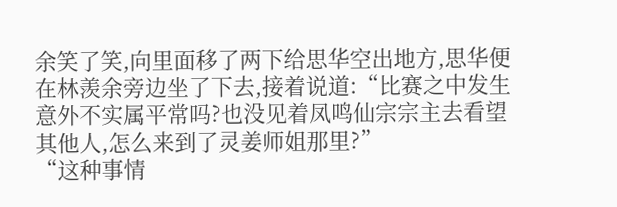余笑了笑,向里面移了两下给思华空出地方,思华便在林羡余旁边坐了下去,接着说道:“比赛之中发生意外不实属平常吗?也没见着凤鸣仙宗宗主去看望其他人,怎么来到了灵姜师姐那里?”
“这种事情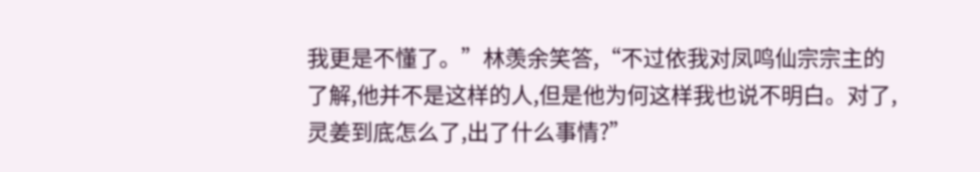我更是不懂了。”林羡余笑答,“不过依我对凤鸣仙宗宗主的了解,他并不是这样的人,但是他为何这样我也说不明白。对了,灵姜到底怎么了,出了什么事情?”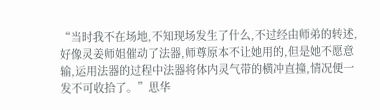“当时我不在场地,不知现场发生了什么,不过经由师弟的转述,好像灵姜师姐催动了法器,师尊原本不让她用的,但是她不愿意输,运用法器的过程中法器将体内灵气带的横冲直撞,情况便一发不可收拾了。”思华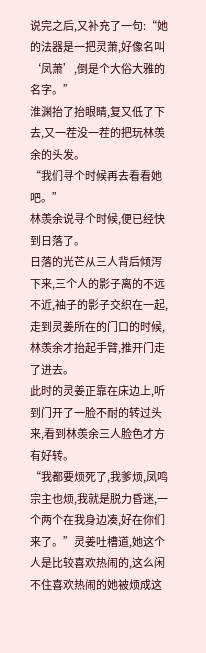说完之后,又补充了一句:“她的法器是一把灵萧,好像名叫‘凤萧’,倒是个大俗大雅的名字。”
淮渊抬了抬眼睛,复又低了下去,又一茬没一茬的把玩林羡余的头发。
“我们寻个时候再去看看她吧。”
林羡余说寻个时候,便已经快到日落了。
日落的光芒从三人背后倾泻下来,三个人的影子离的不远不近,袖子的影子交织在一起,走到灵姜所在的门口的时候,林羡余才抬起手臂,推开门走了进去。
此时的灵姜正靠在床边上,听到门开了一脸不耐的转过头来,看到林羡余三人脸色才方有好转。
“我都要烦死了,我爹烦,凤鸣宗主也烦,我就是脱力昏迷,一个两个在我身边凑,好在你们来了。”灵姜吐槽道,她这个人是比较喜欢热闹的,这么闲不住喜欢热闹的她被烦成这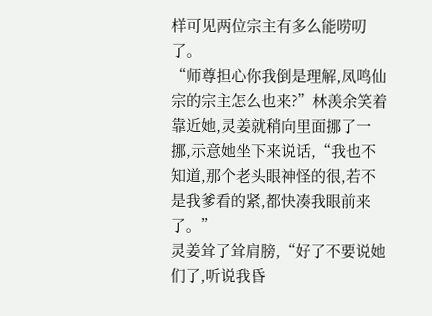样可见两位宗主有多么能唠叨了。
“师尊担心你我倒是理解,凤鸣仙宗的宗主怎么也来?”林羡余笑着靠近她,灵姜就稍向里面挪了一挪,示意她坐下来说话,“我也不知道,那个老头眼神怪的很,若不是我爹看的紧,都快凑我眼前来了。”
灵姜耸了耸肩膀,“好了不要说她们了,听说我昏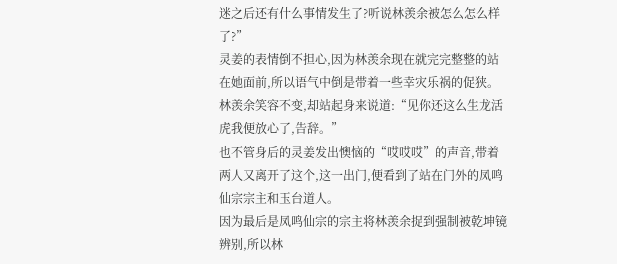迷之后还有什么事情发生了?听说林羡余被怎么怎么样了?”
灵姜的表情倒不担心,因为林羡余现在就完完整整的站在她面前,所以语气中倒是带着一些幸灾乐祸的促狭。
林羡余笑容不变,却站起身来说道:“见你还这么生龙活虎我便放心了,告辞。”
也不管身后的灵姜发出懊恼的“哎哎哎”的声音,带着两人又离开了这个,这一出门,便看到了站在门外的凤鸣仙宗宗主和玉台道人。
因为最后是凤鸣仙宗的宗主将林羡余捉到强制被乾坤镜辨别,所以林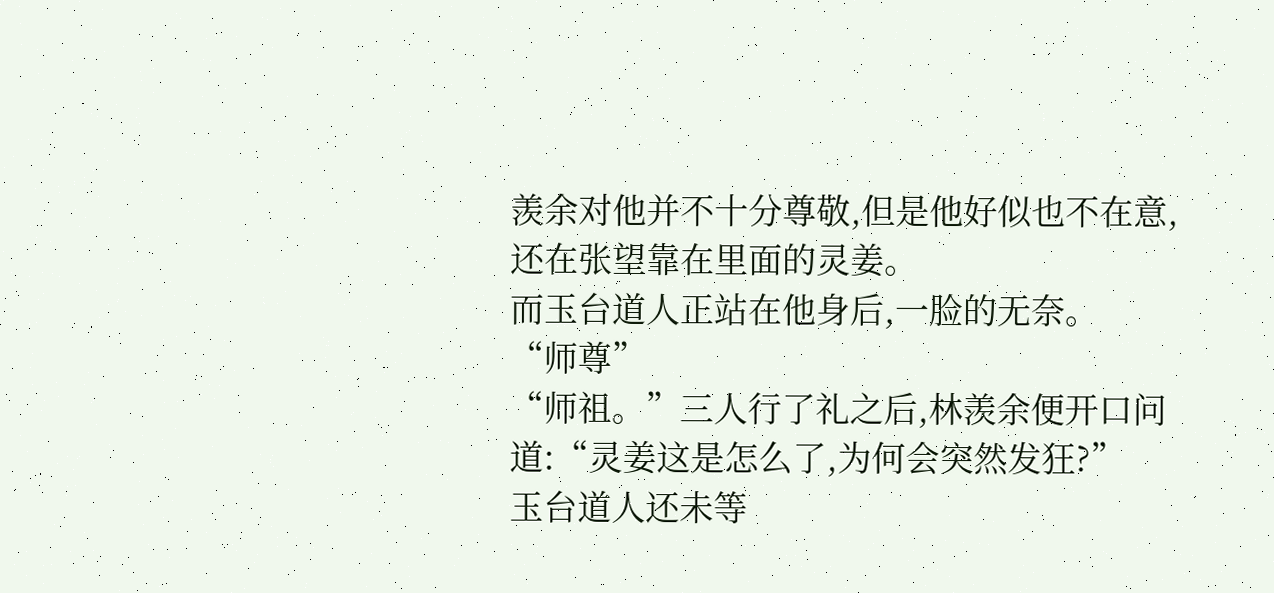羡余对他并不十分尊敬,但是他好似也不在意,还在张望靠在里面的灵姜。
而玉台道人正站在他身后,一脸的无奈。
“师尊”
“师祖。”三人行了礼之后,林羡余便开口问道:“灵姜这是怎么了,为何会突然发狂?”
玉台道人还未等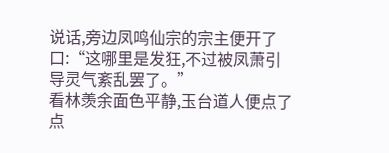说话,旁边凤鸣仙宗的宗主便开了口:“这哪里是发狂,不过被凤萧引导灵气紊乱罢了。”
看林羡余面色平静,玉台道人便点了点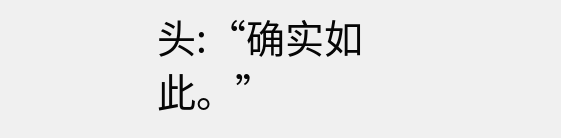头:“确实如此。”